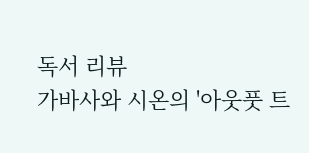독서 리뷰
가바사와 시온의 '아웃풋 트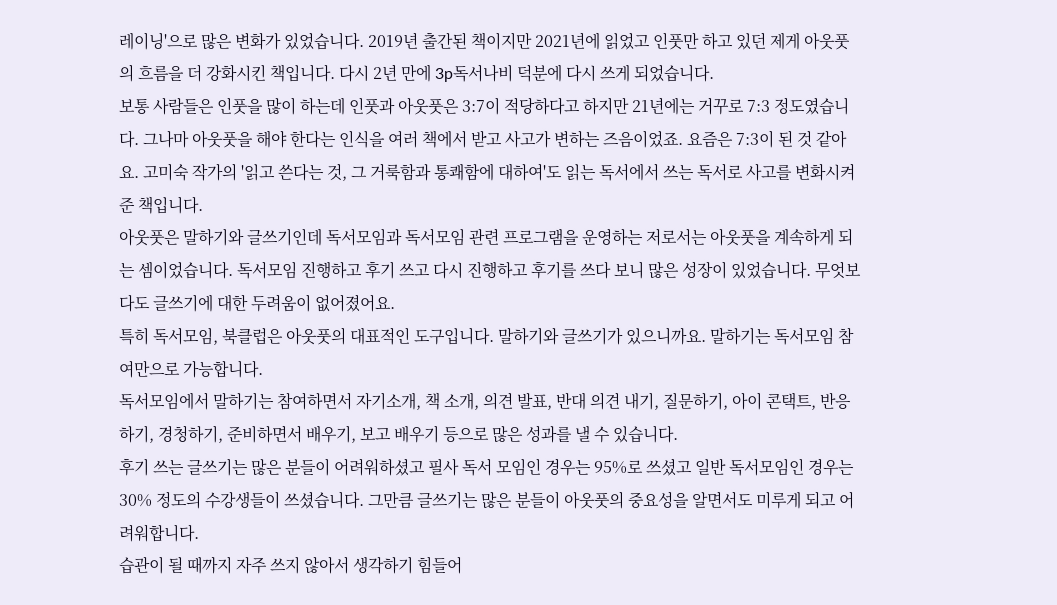레이닝'으로 많은 변화가 있었습니다. 2019년 출간된 책이지만 2021년에 읽었고 인풋만 하고 있던 제게 아웃풋의 흐름을 더 강화시킨 책입니다. 다시 2년 만에 3p독서나비 덕분에 다시 쓰게 되었습니다.
보통 사람들은 인풋을 많이 하는데 인풋과 아웃풋은 3:7이 적당하다고 하지만 21년에는 거꾸로 7:3 정도였습니다. 그나마 아웃풋을 해야 한다는 인식을 여러 책에서 받고 사고가 변하는 즈음이었죠. 요즘은 7:3이 된 것 같아요. 고미숙 작가의 '읽고 쓴다는 것, 그 거룩함과 통쾌함에 대하여'도 읽는 독서에서 쓰는 독서로 사고를 변화시켜 준 책입니다.
아웃풋은 말하기와 글쓰기인데 독서모임과 독서모임 관련 프로그램을 운영하는 저로서는 아웃풋을 계속하게 되는 셈이었습니다. 독서모임 진행하고 후기 쓰고 다시 진행하고 후기를 쓰다 보니 많은 성장이 있었습니다. 무엇보다도 글쓰기에 대한 두려움이 없어졌어요.
특히 독서모임, 북클럽은 아웃풋의 대표적인 도구입니다. 말하기와 글쓰기가 있으니까요. 말하기는 독서모임 참여만으로 가능합니다.
독서모임에서 말하기는 참여하면서 자기소개, 책 소개, 의견 발표, 반대 의견 내기, 질문하기, 아이 콘택트, 반응하기, 경청하기, 준비하면서 배우기, 보고 배우기 등으로 많은 성과를 낼 수 있습니다.
후기 쓰는 글쓰기는 많은 분들이 어려워하셨고 필사 독서 모임인 경우는 95%로 쓰셨고 일반 독서모임인 경우는 30% 정도의 수강생들이 쓰셨습니다. 그만큼 글쓰기는 많은 분들이 아웃풋의 중요성을 알면서도 미루게 되고 어려워합니다.
습관이 될 때까지 자주 쓰지 않아서 생각하기 힘들어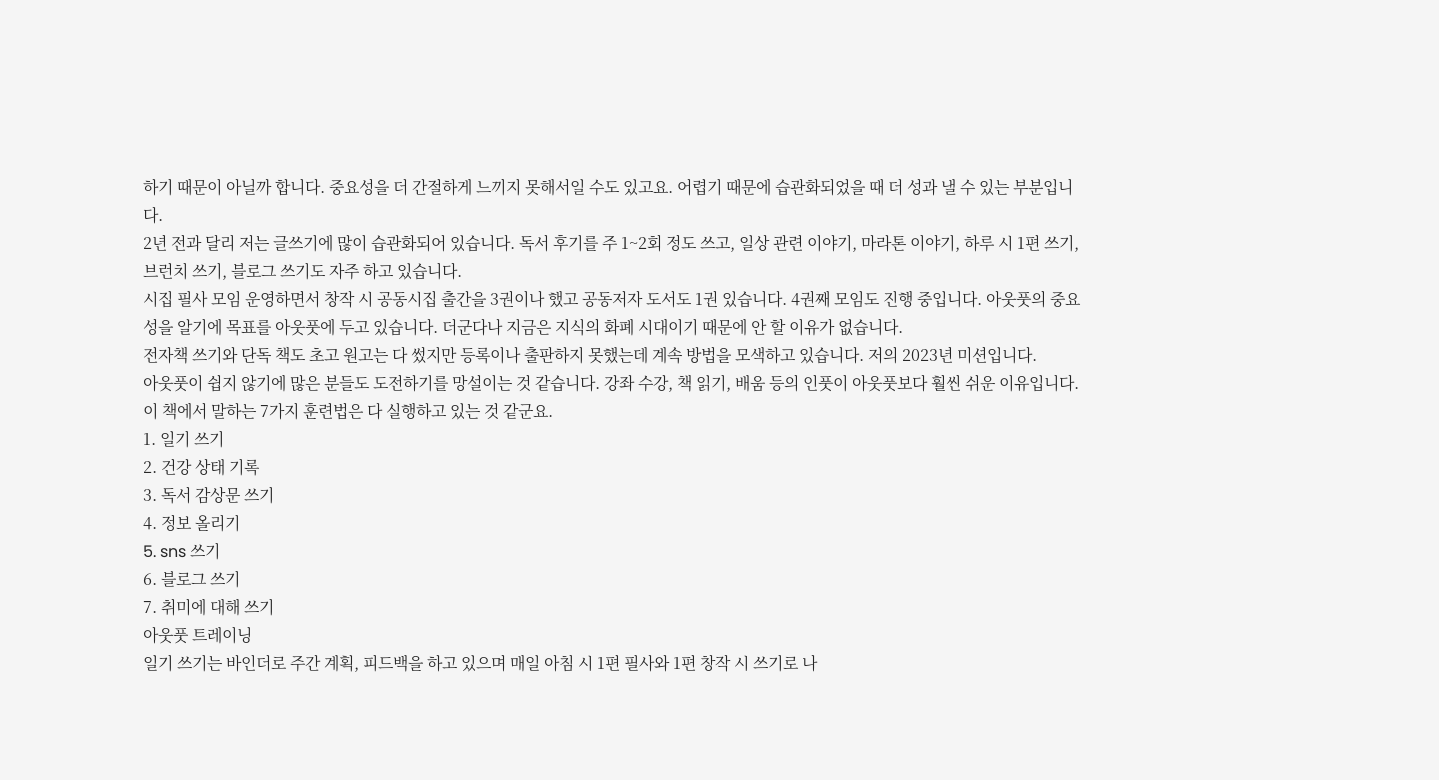하기 때문이 아닐까 합니다. 중요성을 더 간절하게 느끼지 못해서일 수도 있고요. 어렵기 때문에 습관화되었을 때 더 성과 낼 수 있는 부분입니다.
2년 전과 달리 저는 글쓰기에 많이 습관화되어 있습니다. 독서 후기를 주 1~2회 정도 쓰고, 일상 관련 이야기, 마라톤 이야기, 하루 시 1편 쓰기, 브런치 쓰기, 블로그 쓰기도 자주 하고 있습니다.
시집 필사 모임 운영하면서 창작 시 공동시집 출간을 3권이나 했고 공동저자 도서도 1권 있습니다. 4권째 모임도 진행 중입니다. 아웃풋의 중요성을 알기에 목표를 아웃풋에 두고 있습니다. 더군다나 지금은 지식의 화폐 시대이기 때문에 안 할 이유가 없습니다.
전자책 쓰기와 단독 책도 초고 원고는 다 썼지만 등록이나 출판하지 못했는데 계속 방법을 모색하고 있습니다. 저의 2023년 미션입니다.
아웃풋이 쉽지 않기에 많은 분들도 도전하기를 망설이는 것 같습니다. 강좌 수강, 책 읽기, 배움 등의 인풋이 아웃풋보다 훨씬 쉬운 이유입니다.
이 책에서 말하는 7가지 훈련법은 다 실행하고 있는 것 같군요.
1. 일기 쓰기
2. 건강 상태 기록
3. 독서 감상문 쓰기
4. 정보 올리기
5. sns 쓰기
6. 블로그 쓰기
7. 취미에 대해 쓰기
아웃풋 트레이닝
일기 쓰기는 바인더로 주간 계획, 피드백을 하고 있으며 매일 아침 시 1편 필사와 1편 창작 시 쓰기로 나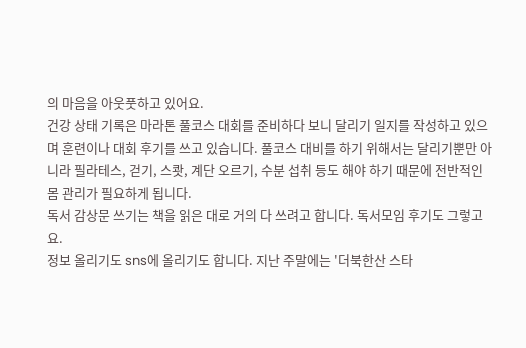의 마음을 아웃풋하고 있어요.
건강 상태 기록은 마라톤 풀코스 대회를 준비하다 보니 달리기 일지를 작성하고 있으며 훈련이나 대회 후기를 쓰고 있습니다. 풀코스 대비를 하기 위해서는 달리기뿐만 아니라 필라테스, 걷기, 스쾃, 계단 오르기, 수분 섭취 등도 해야 하기 때문에 전반적인 몸 관리가 필요하게 됩니다.
독서 감상문 쓰기는 책을 읽은 대로 거의 다 쓰려고 합니다. 독서모임 후기도 그렇고요.
정보 올리기도 sns에 올리기도 합니다. 지난 주말에는 '더북한산 스타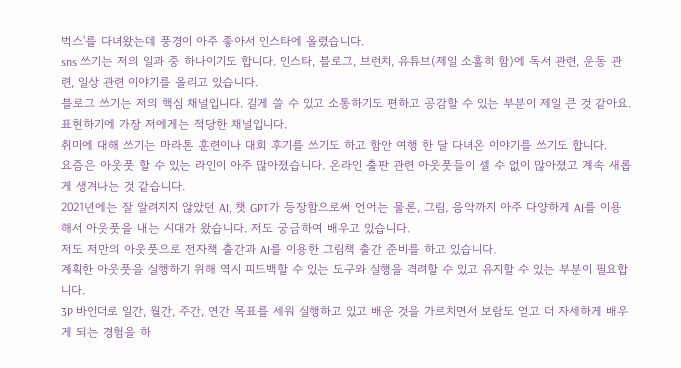벅스'를 다녀왔는데 풍경이 아주 좋아서 인스타에 올렸습니다.
sns 쓰기는 저의 일과 중 하나이기도 합니다. 인스타, 블로그, 브런치, 유튜브(제일 소홀히 함)에 독서 관련, 운동 관련, 일상 관련 이야기를 올리고 있습니다.
블로그 쓰기는 저의 핵심 채널입니다. 길게 쓸 수 있고 소통하기도 편하고 공감할 수 있는 부분이 제일 큰 것 같아요. 표현하기에 가장 저에게는 적당한 채널입니다.
취미에 대해 쓰기는 마라톤 훈련이나 대회 후기를 쓰기도 하고 함안 여행 한 달 다녀온 이야기를 쓰기도 합니다.
요즘은 아웃풋 할 수 있는 라인이 아주 많아졌습니다. 온라인 출판 관련 아웃풋들이 셀 수 없이 많아졌고 계속 새롭게 생겨나는 것 같습니다.
2021년에는 잘 알려지지 않았던 AI, 챗 GPT가 등장함으로써 언어는 물론, 그림, 음악까지 아주 다양하게 AI를 이용해서 아웃풋을 내는 시대가 왔습니다. 저도 궁금하여 배우고 있습니다.
저도 저만의 아웃풋으로 전자책 출간과 AI를 이용한 그림책 출간 준비를 하고 있습니다.
계획한 아웃풋을 실행하기 위해 역시 피드백할 수 있는 도구와 실행을 격려할 수 있고 유지할 수 있는 부분이 필요합니다.
3P 바인더로 일간, 월간, 주간, 연간 목표를 세워 실행하고 있고 배운 것을 가르치면서 보람도 얻고 더 자세하게 배우게 되는 경험을 하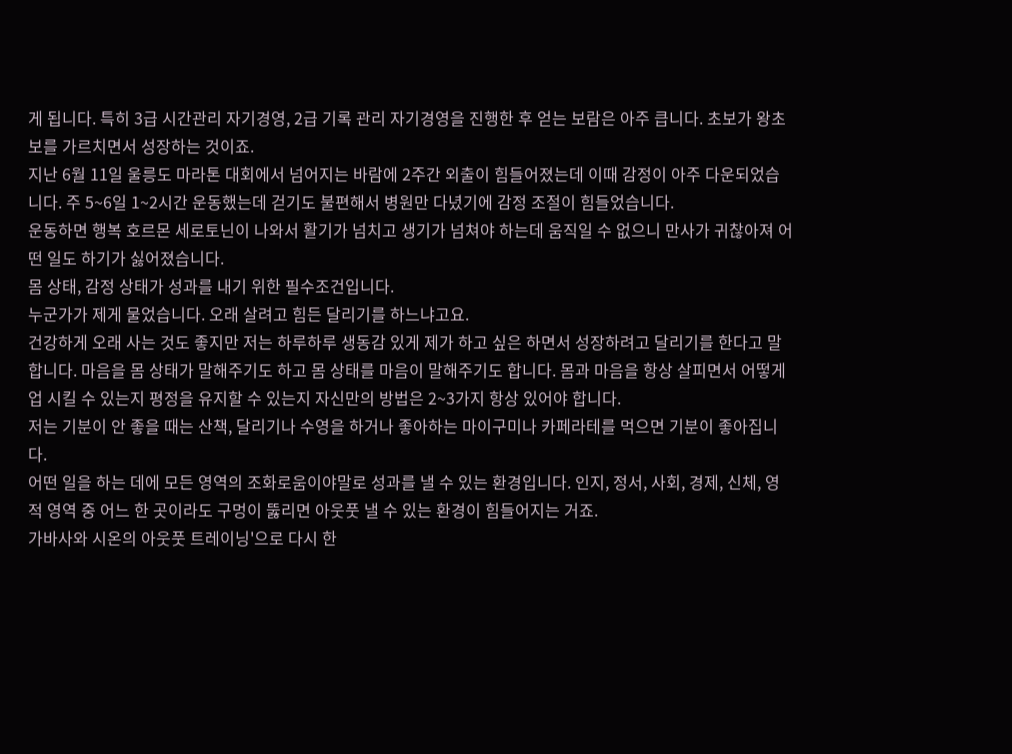게 됩니다. 특히 3급 시간관리 자기경영, 2급 기록 관리 자기경영을 진행한 후 얻는 보람은 아주 큽니다. 초보가 왕초보를 가르치면서 성장하는 것이죠.
지난 6월 11일 울릉도 마라톤 대회에서 넘어지는 바람에 2주간 외출이 힘들어졌는데 이때 감정이 아주 다운되었습니다. 주 5~6일 1~2시간 운동했는데 걷기도 불편해서 병원만 다녔기에 감정 조절이 힘들었습니다.
운동하면 행복 호르몬 세로토닌이 나와서 활기가 넘치고 생기가 넘쳐야 하는데 움직일 수 없으니 만사가 귀찮아져 어떤 일도 하기가 싫어졌습니다.
몸 상태, 감정 상태가 성과를 내기 위한 필수조건입니다.
누군가가 제게 물었습니다. 오래 살려고 힘든 달리기를 하느냐고요.
건강하게 오래 사는 것도 좋지만 저는 하루하루 생동감 있게 제가 하고 싶은 하면서 성장하려고 달리기를 한다고 말합니다. 마음을 몸 상태가 말해주기도 하고 몸 상태를 마음이 말해주기도 합니다. 몸과 마음을 항상 살피면서 어떻게 업 시킬 수 있는지 평정을 유지할 수 있는지 자신만의 방법은 2~3가지 항상 있어야 합니다.
저는 기분이 안 좋을 때는 산책, 달리기나 수영을 하거나 좋아하는 마이구미나 카페라테를 먹으면 기분이 좋아집니다.
어떤 일을 하는 데에 모든 영역의 조화로움이야말로 성과를 낼 수 있는 환경입니다. 인지, 정서, 사회, 경제, 신체, 영적 영역 중 어느 한 곳이라도 구멍이 뚫리면 아웃풋 낼 수 있는 환경이 힘들어지는 거죠.
가바사와 시온의 아웃풋 트레이닝'으로 다시 한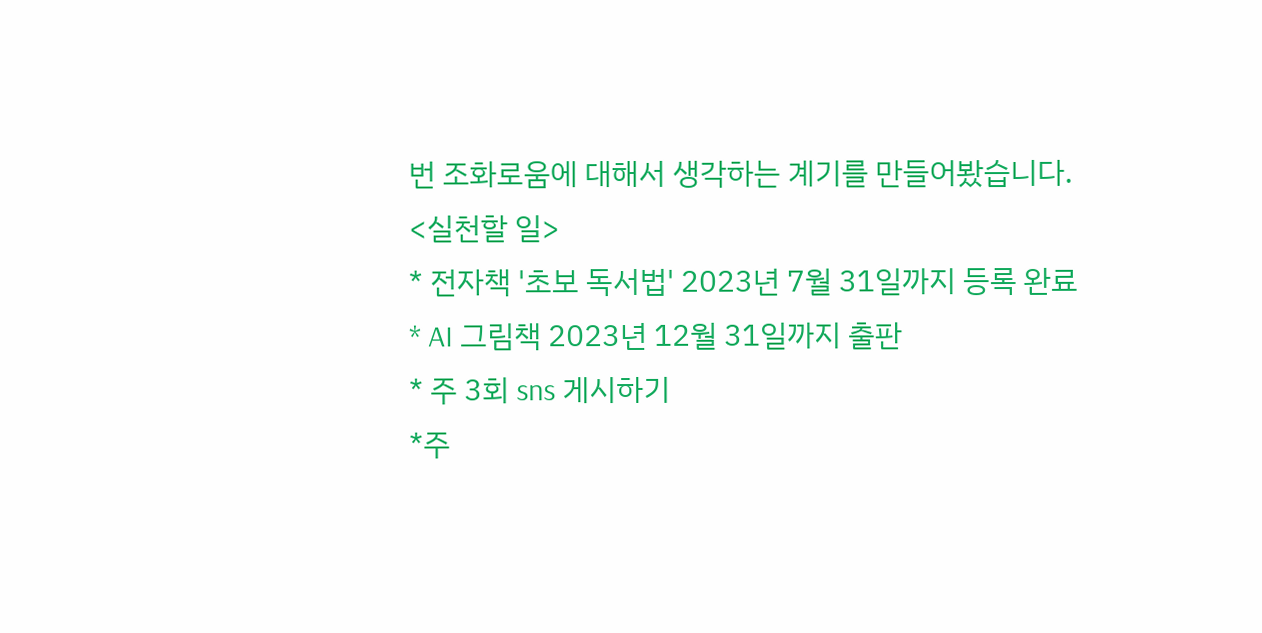번 조화로움에 대해서 생각하는 계기를 만들어봤습니다.
<실천할 일>
* 전자책 '초보 독서법' 2023년 7월 31일까지 등록 완료
* AI 그림책 2023년 12월 31일까지 출판
* 주 3회 sns 게시하기
*주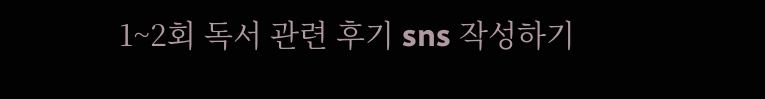1~2회 독서 관련 후기 sns 작성하기